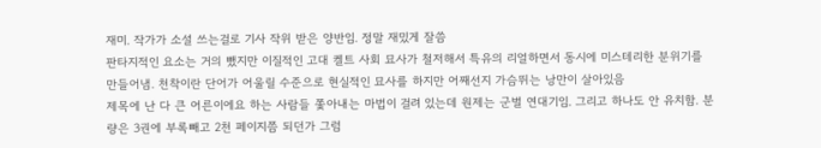재미. 작가가 소설 쓰는걸로 기사 작위 받은 양반임. 정말 재밌게 잘씀
판타지적인 요소는 거의 뺐지만 이질적인 고대 켈트 사회 묘사가 철저해서 특유의 리얼하면서 동시에 미스테리한 분위기를 만들어냄. 천착이란 단어가 어울릴 수준으로 현실적인 묘사를 하지만 어째선지 가슴뛰는 낭만이 살아있음
제목에 난 다 큰 어른이에요 하는 사람들 쫓아내는 마법이 걸려 있는데 원제는 군벌 연대기임. 그리고 하나도 안 유치함. 분량은 3권에 부록빼고 2천 페이지쯤 되던가 그럼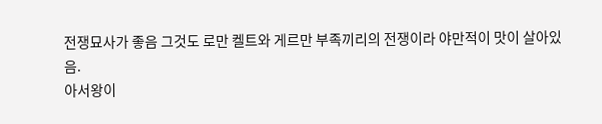전쟁묘사가 좋음 그것도 로만 켈트와 게르만 부족끼리의 전쟁이라 야만적이 맛이 살아있음.
아서왕이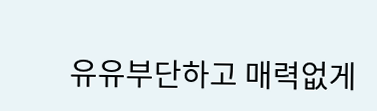유유부단하고 매력없게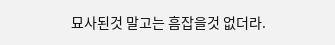묘사된것 말고는 흠잡을것 없더라.